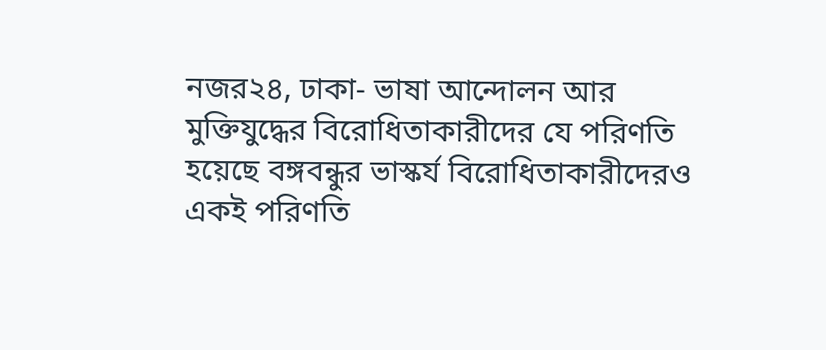নজর২৪, ঢাকা- ভাষা আন্দোলন আর মুক্তিযুদ্ধের বিরোধিতাকারীদের যে পরিণতি হয়েছে বঙ্গবন্ধুর ভাস্কর্য বিরোধিতাকারীদেরও একই পরিণতি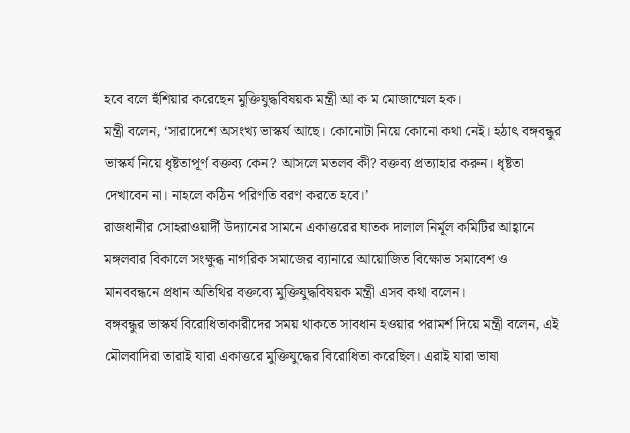হবে বলে হুঁশিয়ার করেছেন মুক্তিযুদ্ধবিষয়ক মন্ত্রী আ ক ম মোজাম্মেল হক।
মন্ত্রী বলেন, ‘সারাদেশে অসংখ্য ভাস্কর্য আছে। কোনোটা নিয়ে কোনো কথা নেই। হঠাৎ বঙ্গবন্ধুর ভাস্কর্য নিয়ে ধৃষ্টতাপূর্ণ বক্তব্য কেন? আসলে মতলব কী? বক্তব্য প্রত্যাহার করুন। ধৃষ্টতা দেখাবেন না। নাহলে কঠিন পরিণতি বরণ করতে হবে।’
রাজধানীর সোহরাওয়ার্দী উদ্যানের সামনে একাত্তরের ঘাতক দালাল নির্মূল কমিটির আহ্বানে মঙ্গলবার বিকালে সংক্ষুব্ধ নাগরিক সমাজের ব্যানারে আয়োজিত বিক্ষোভ সমাবেশ ও মানববন্ধনে প্রধান অতিথির বক্তব্যে মুক্তিযুদ্ধবিষয়ক মন্ত্রী এসব কথা বলেন।
বঙ্গবন্ধুর ভাস্কর্য বিরোধিতাকারীদের সময় থাকতে সাবধান হওয়ার পরামর্শ দিয়ে মন্ত্রী বলেন, এই মৌলবাদিরা তারাই যারা একাত্তরে মুক্তিযুদ্ধের বিরোধিতা করেছিল। এরাই যারা ভাষা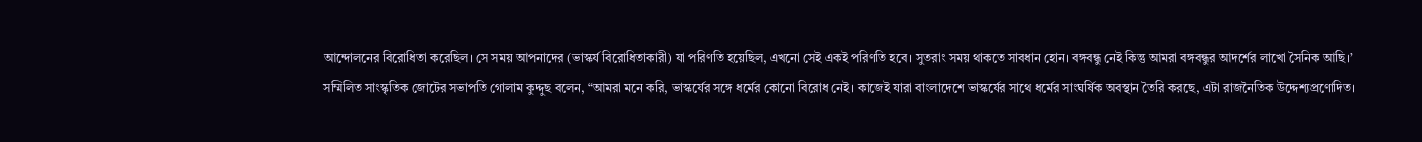আন্দোলনের বিরোধিতা করেছিল। সে সময় আপনাদের (ভাস্কর্য বিরোধিতাকারী) যা পরিণতি হয়েছিল, এখনো সেই একই পরিণতি হবে। সুতরাং সময় থাকতে সাবধান হোন। বঙ্গবন্ধু নেই কিন্তু আমরা বঙ্গবন্ধুর আদর্শের লাখো সৈনিক আছি।’
সম্মিলিত সাংস্কৃতিক জোটের সভাপতি গোলাম কুদ্দুছ বলেন, “আমরা মনে করি, ভাস্কর্যের সঙ্গে ধর্মের কোনো বিরোধ নেই। কাজেই যারা বাংলাদেশে ভাস্কর্যের সাথে ধর্মের সাংঘর্ষিক অবস্থান তৈরি করছে, এটা রাজনৈতিক উদ্দেশ্যপ্রণোদিত।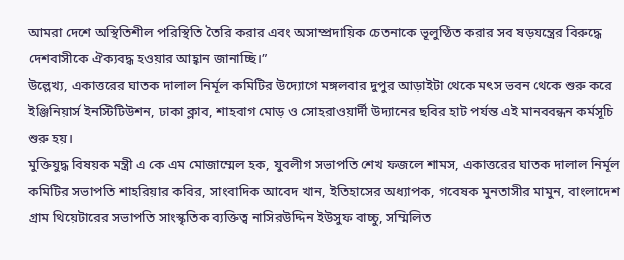আমরা দেশে অস্থিতিশীল পরিস্থিতি তৈরি করার এবং অসাম্প্রদায়িক চেতনাকে ভূলুণ্ঠিত করার সব ষড়যন্ত্রের বিরুদ্ধে দেশবাসীকে ঐক্যবদ্ধ হওয়ার আহ্বান জানাচ্ছি।”
উল্লেখ্য, একাত্তরের ঘাতক দালাল নির্মূল কমিটির উদ্যোগে মঙ্গলবার দুপুর আড়াইটা থেকে মৎস ভবন থেকে শুরু করে ইঞ্জিনিয়ার্স ইনস্টিটিউশন, ঢাকা ক্লাব, শাহবাগ মোড় ও সোহরাওয়ার্দী উদ্যানের ছবির হাট পর্যন্ত এই মানববন্ধন কর্মসূচি শুরু হয়।
মুক্তিযুদ্ধ বিষয়ক মন্ত্রী এ কে এম মোজাম্মেল হক, যুবলীগ সভাপতি শেখ ফজলে শামস, একাত্তরের ঘাতক দালাল নির্মূল কমিটির সভাপতি শাহরিয়ার কবির, সাংবাদিক আবেদ খান, ইতিহাসের অধ্যাপক, গবেষক মুনতাসীর মামুন, বাংলাদেশ গ্রাম থিয়েটারের সভাপতি সাংস্কৃতিক ব্যক্তিত্ব নাসিরউদ্দিন ইউসুফ বাচ্চু, সম্মিলিত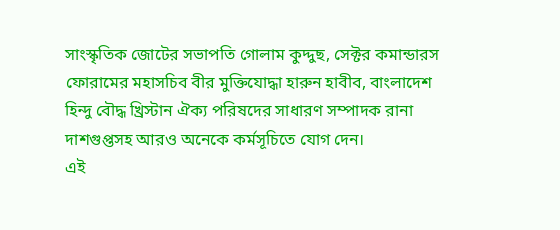সাংস্কৃতিক জোটের সভাপতি গোলাম কুদ্দুছ, সেক্টর কমান্ডারস ফোরামের মহাসচিব বীর মুক্তিযোদ্ধা হারুন হাবীব, বাংলাদেশ হিন্দু বৌদ্ধ খ্রিস্টান ঐক্য পরিষদের সাধারণ সম্পাদক রানা দাশগুপ্তসহ আরও অনেকে কর্মসূচিতে যোগ দেন।
এই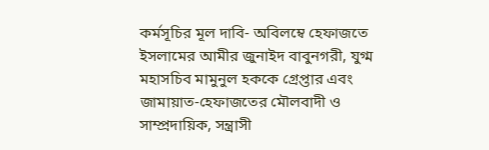কর্মসূচির মূল দাবি- অবিলম্বে হেফাজতে ইসলামের আমীর জুনাইদ বাবুনগরী, যুগ্ম মহাসচিব মামুনুল হককে গ্রেপ্তার এবং জামায়াত-হেফাজতের মৌলবাদী ও সাম্প্রদায়িক, সন্ত্রাসী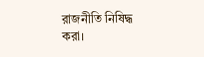রাজনীতি নিষিদ্ধ করা।